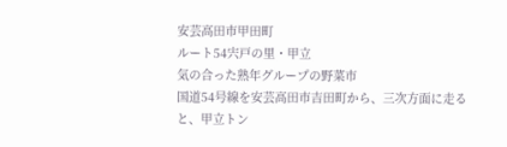安芸高田市甲田町
ルート54宍戸の里・甲立
気の合った熟年グループの野菜市
国道54号線を安芸高田市吉田町から、三次方面に走ると、甲立トン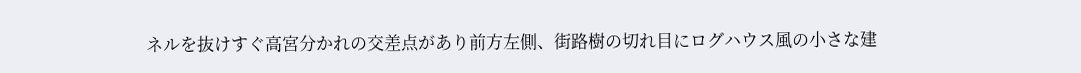ネルを抜けすぐ高宮分かれの交差点があり前方左側、街路樹の切れ目にログハウス風の小さな建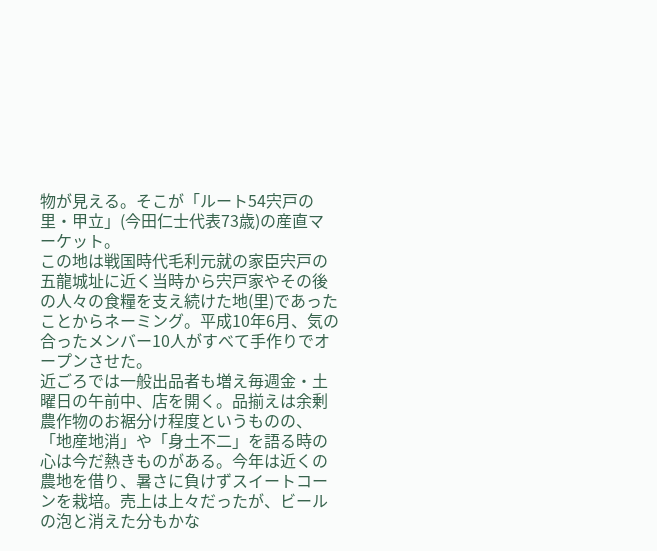物が見える。そこが「ルート54宍戸の里・甲立」(今田仁士代表73歳)の産直マーケット。
この地は戦国時代毛利元就の家臣宍戸の五龍城址に近く当時から宍戸家やその後の人々の食糧を支え続けた地(里)であったことからネーミング。平成10年6月、気の合ったメンバー10人がすべて手作りでオープンさせた。
近ごろでは一般出品者も増え毎週金・土曜日の午前中、店を開く。品揃えは余剰農作物のお裾分け程度というものの、「地産地消」や「身土不二」を語る時の心は今だ熱きものがある。今年は近くの農地を借り、暑さに負けずスイートコーンを栽培。売上は上々だったが、ビールの泡と消えた分もかな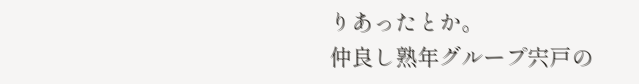りあったとか。
仲良し熟年グループ宍戸の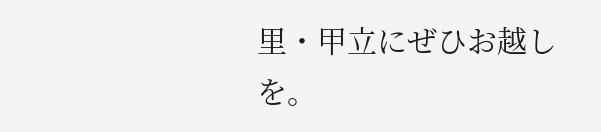里・甲立にぜひお越しを。